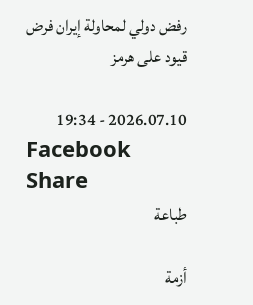رفض دولي لمحاولة إيران فرض قيود على هرمز

2026.07.10 - 19:34
Facebook Share
طباعة

أزمة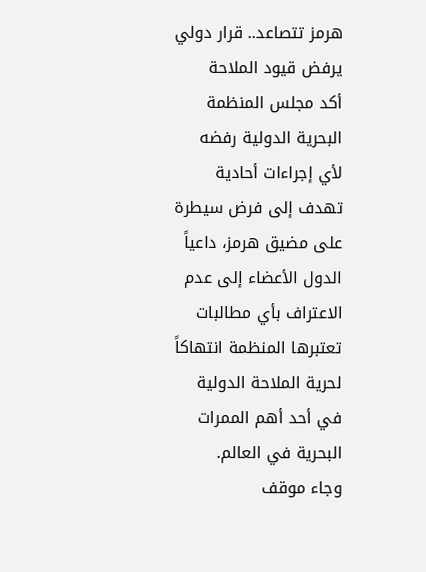هرمز تتصاعد.. قرار دولي يرفض قيود الملاحة
أكد مجلس المنظمة البحرية الدولية رفضه لأي إجراءات أحادية تهدف إلى فرض سيطرة على مضيق هرمز، داعياً الدول الأعضاء إلى عدم الاعتراف بأي مطالبات تعتبرها المنظمة انتهاكاً لحرية الملاحة الدولية في أحد أهم الممرات البحرية في العالم.
وجاء موقف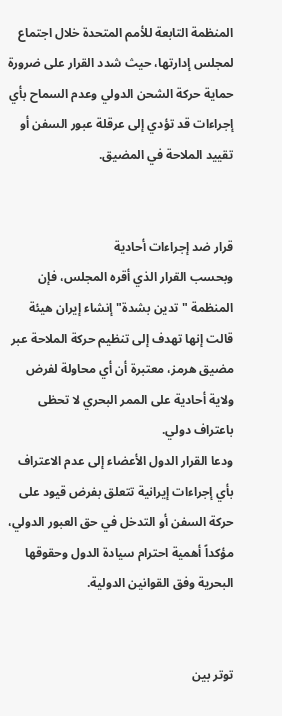المنظمة التابعة للأمم المتحدة خلال اجتماع لمجلس إدارتها، حيث شدد القرار على ضرورة حماية حركة الشحن الدولي وعدم السماح بأي إجراءات قد تؤدي إلى عرقلة عبور السفن أو تقييد الملاحة في المضيق.


قرار ضد إجراءات أحادية
وبحسب القرار الذي أقره المجلس، فإن المنظمة "تدين بشدة" إنشاء إيران هيئة قالت إنها تهدف إلى تنظيم حركة الملاحة عبر مضيق هرمز، معتبرة أن أي محاولة لفرض ولاية أحادية على الممر البحري لا تحظى باعتراف دولي.
ودعا القرار الدول الأعضاء إلى عدم الاعتراف بأي إجراءات إيرانية تتعلق بفرض قيود على حركة السفن أو التدخل في حق العبور الدولي، مؤكداً أهمية احترام سيادة الدول وحقوقها البحرية وفق القوانين الدولية.


توتر بين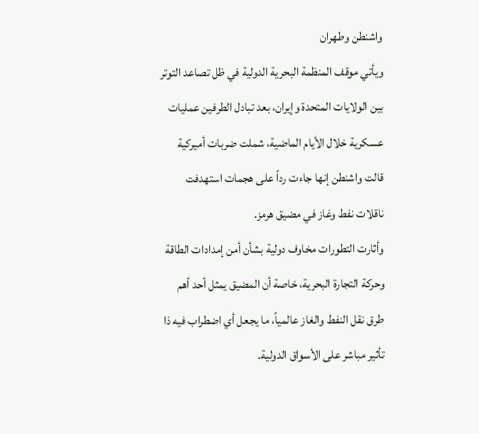واشنطن وطهران
ويأتي موقف المنظمة البحرية الدولية في ظل تصاعد التوتر بين الولايات المتحدة وإيران، بعد تبادل الطرفين عمليات عسكرية خلال الأيام الماضية، شملت ضربات أميركية قالت واشنطن إنها جاءت رداً على هجمات استهدفت ناقلات نفط وغاز في مضيق هرمز.
وأثارت التطورات مخاوف دولية بشأن أمن إمدادات الطاقة وحركة التجارة البحرية، خاصة أن المضيق يمثل أحد أهم طرق نقل النفط والغاز عالمياً، ما يجعل أي اضطراب فيه ذا تأثير مباشر على الأسواق الدولية.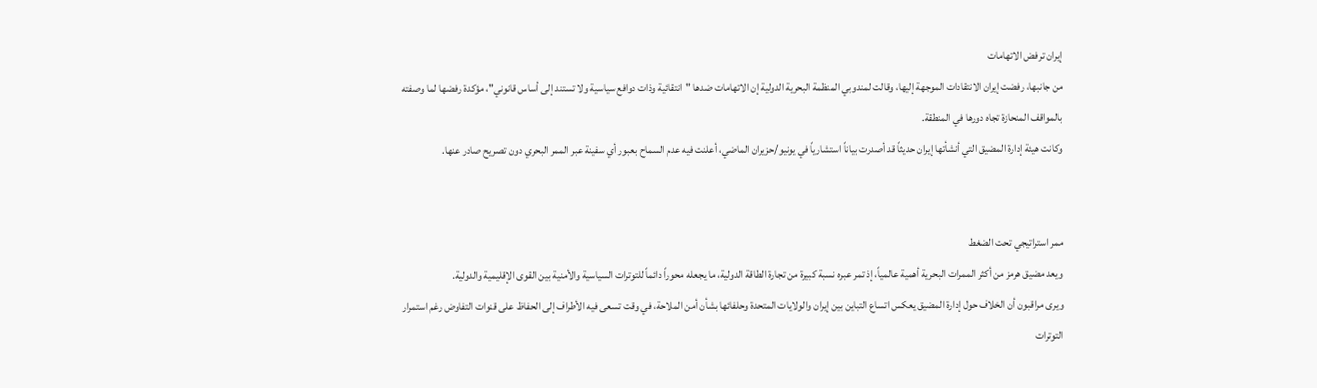إيران ترفض الاتهامات
من جانبها، رفضت إيران الانتقادات الموجهة إليها، وقالت لمندوبي المنظمة البحرية الدولية إن الاتهامات ضدها "انتقائية وذات دوافع سياسية ولا تستند إلى أساس قانوني"، مؤكدة رفضها لما وصفته بالمواقف المنحازة تجاه دورها في المنطقة.
وكانت هيئة إدارة المضيق التي أنشأتها إيران حديثاً قد أصدرت بياناً استشارياً في يونيو/حزيران الماضي، أعلنت فيه عدم السماح بعبور أي سفينة عبر الممر البحري دون تصريح صادر عنها.


ممر استراتيجي تحت الضغط
ويعد مضيق هرمز من أكثر الممرات البحرية أهمية عالمياً، إذ تمر عبره نسبة كبيرة من تجارة الطاقة الدولية، ما يجعله محوراً دائماً للتوترات السياسية والأمنية بين القوى الإقليمية والدولية.
ويرى مراقبون أن الخلاف حول إدارة المضيق يعكس اتساع التباين بين إيران والولايات المتحدة وحلفائها بشأن أمن الملاحة، في وقت تسعى فيه الأطراف إلى الحفاظ على قنوات التفاوض رغم استمرار التوترات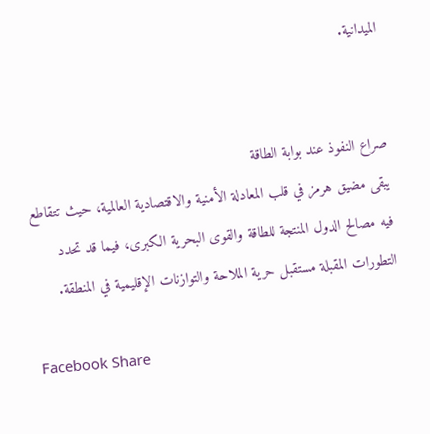الميدانية.


صراع النفوذ عند بوابة الطاقة
يبقى مضيق هرمز في قلب المعادلة الأمنية والاقتصادية العالمية، حيث تتقاطع فيه مصالح الدول المنتجة للطاقة والقوى البحرية الكبرى، فيما قد تحدد التطورات المقبلة مستقبل حرية الملاحة والتوازنات الإقليمية في المنطقة.

Facebook Share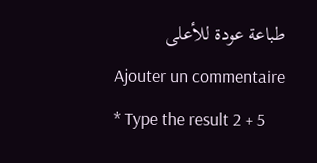طباعة عودة للأعلى
Ajouter un commentaire
* Type the result 2 + 5